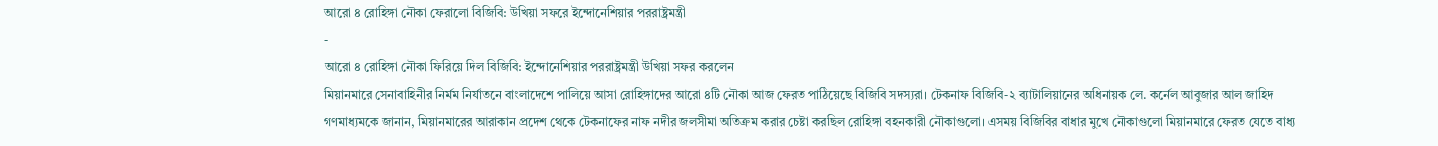আরো ৪ রোহিঙ্গা নৌকা ফেরালো বিজিবি: উখিয়া সফরে ইন্দোনেশিয়ার পররাষ্ট্রমন্ত্রী
-
আরো ৪ রোহিঙ্গা নৌকা ফিরিয়ে দিল বিজিবি: ইন্দোনেশিয়ার পররাষ্ট্রমন্ত্রী উখিয়া সফর করলেন
মিয়ানমারে সেনাবাহিনীর নির্মম নির্যাতনে বাংলাদেশে পালিয়ে আসা রোহিঙ্গাদের আরো ৪টি নৌকা আজ ফেরত পাঠিয়েছে বিজিবি সদস্যরা। টেকনাফ বিজিবি-২ ব্যাটালিয়ানের অধিনায়ক লে. কর্নেল আবুজার আল জাহিদ গণমাধ্যমকে জানান, মিয়ানমারের আরাকান প্রদেশ থেকে টেকনাফের নাফ নদীর জলসীমা অতিক্রম করার চেষ্টা করছিল রোহিঙ্গা বহনকারী নৌকাগুলো। এসময় বিজিবির বাধার মুখে নৌকাগুলো মিয়ানমারে ফেরত যেতে বাধ্য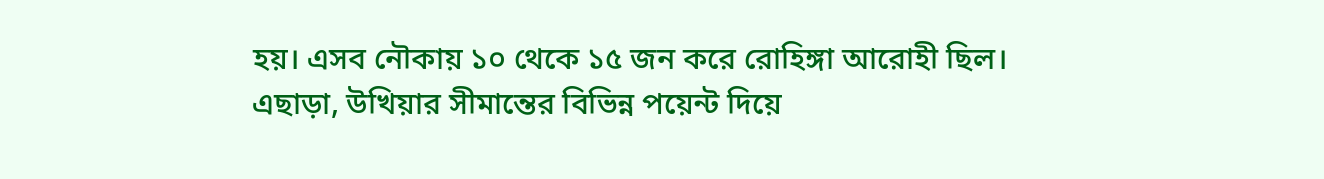হয়। এসব নৌকায় ১০ থেকে ১৫ জন করে রোহিঙ্গা আরোহী ছিল।
এছাড়া, উখিয়ার সীমান্তের বিভিন্ন পয়েন্ট দিয়ে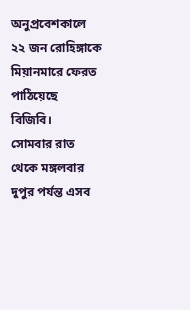অনুপ্রবেশকালে ২২ জন রোহিঙ্গাকে মিয়ানমারে ফেরত পাঠিয়েছে বিজিবি।
সোমবার রাত থেকে মঙ্গলবার দুপুর পর্যন্ত এসব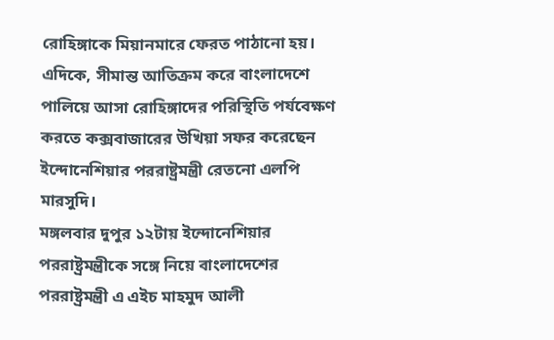রোহিঙ্গাকে মিয়ানমারে ফেরত পাঠানো হয়।
এদিকে, সীমান্ত আতিক্রম করে বাংলাদেশে পালিয়ে আসা রোহিঙ্গাদের পরিস্থিতি পর্যবেক্ষণ করতে কক্সবাজারের উখিয়া সফর করেছেন ইন্দোনেশিয়ার পররাষ্ট্রমন্ত্রী রেতনো এলপি মারসুদি।
মঙ্গলবার দুপুর ১২টায় ইন্দোনেশিয়ার পররাষ্ট্রমন্ত্রীকে সঙ্গে নিয়ে বাংলাদেশের পররাষ্ট্রমন্ত্রী এ এইচ মাহমুদ আলী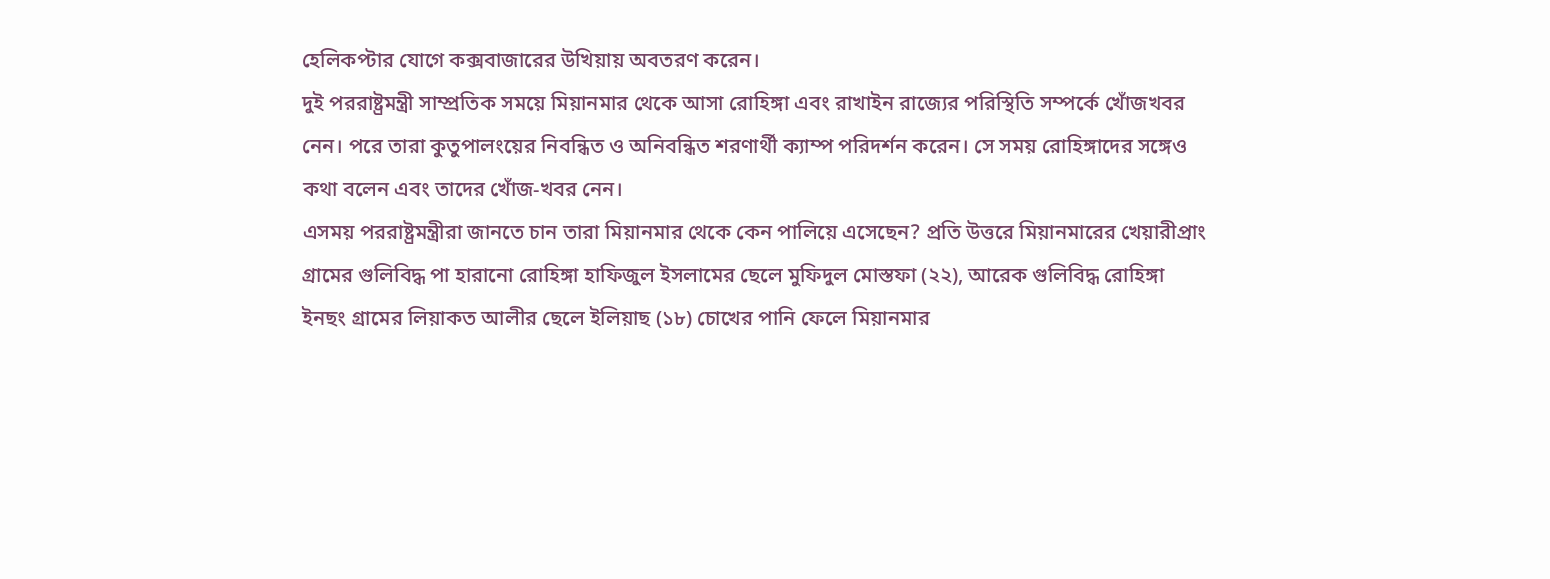হেলিকপ্টার যোগে কক্সবাজারের উখিয়ায় অবতরণ করেন।
দুই পররাষ্ট্রমন্ত্রী সাম্প্রতিক সময়ে মিয়ানমার থেকে আসা রোহিঙ্গা এবং রাখাইন রাজ্যের পরিস্থিতি সম্পর্কে খোঁজখবর নেন। পরে তারা কুতুপালংয়ের নিবন্ধিত ও অনিবন্ধিত শরণার্থী ক্যাম্প পরিদর্শন করেন। সে সময় রোহিঙ্গাদের সঙ্গেও কথা বলেন এবং তাদের খোঁজ-খবর নেন।
এসময় পররাষ্ট্রমন্ত্রীরা জানতে চান তারা মিয়ানমার থেকে কেন পালিয়ে এসেছেন? প্রতি উত্তরে মিয়ানমারের খেয়ারীপ্রাং গ্রামের গুলিবিদ্ধ পা হারানো রোহিঙ্গা হাফিজুল ইসলামের ছেলে মুফিদুল মোস্তফা (২২), আরেক গুলিবিদ্ধ রোহিঙ্গা ইনছং গ্রামের লিয়াকত আলীর ছেলে ইলিয়াছ (১৮) চোখের পানি ফেলে মিয়ানমার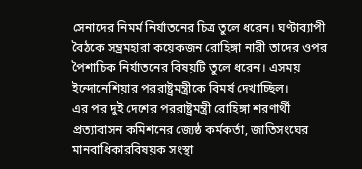সেনাদের নিমর্ম নির্যাতনের চিত্র তুলে ধরেন। ঘণ্টাব্যাপী বৈঠকে সম্ভ্রমহারা কয়েকজন রোহিঙ্গা নারী তাদের ওপর পৈশাচিক নির্যাতনের বিষয়টি তুলে ধরেন। এসময় ইন্দোনেশিয়ার পররাষ্ট্রমন্ত্রীকে বিমর্ষ দেখাচ্ছিল।
এর পর দুই দেশের পররাষ্ট্রমন্ত্রী রোহিঙ্গা শরণার্থী প্রত্যাবাসন কমিশনের জ্যেষ্ঠ কর্মকর্তা, জাতিসংঘের মানবাধিকারবিষয়ক সংস্থা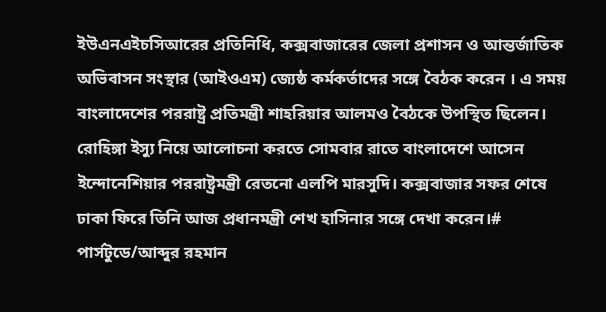ইউএনএইচসিআরের প্রতিনিধি, কক্সবাজারের জেলা প্রশাসন ও আন্তর্জাতিক অভিবাসন সংস্থার (আইওএম) জ্যেষ্ঠ কর্মকর্তাদের সঙ্গে বৈঠক করেন । এ সময় বাংলাদেশের পররাষ্ট্র প্রতিমন্ত্রী শাহরিয়ার আলমও বৈঠকে উপস্থিত ছিলেন।
রোহিঙ্গা ইস্যু নিয়ে আলোচনা করতে সোমবার রাতে বাংলাদেশে আসেন ইন্দোনেশিয়ার পররাষ্ট্রমন্ত্রী রেতনো এলপি মারসুদি। কক্সবাজার সফর শেষে ঢাকা ফিরে তিনি আজ প্রধানমন্ত্রী শেখ হাসিনার সঙ্গে দেখা করেন।#
পার্সটুডে/আব্দুর রহমান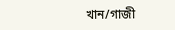খান/গাজী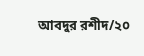আবদুর রশীদ/২০